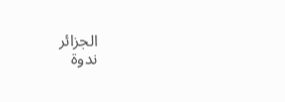الجزائر
ندوة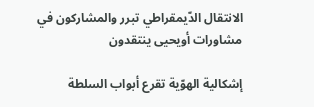الانتقال الدّيمقراطي تبرر والمشاركون في مشاورات أويحيى ينتقدون

إشكالية الهوّية تقرع أبواب السلطة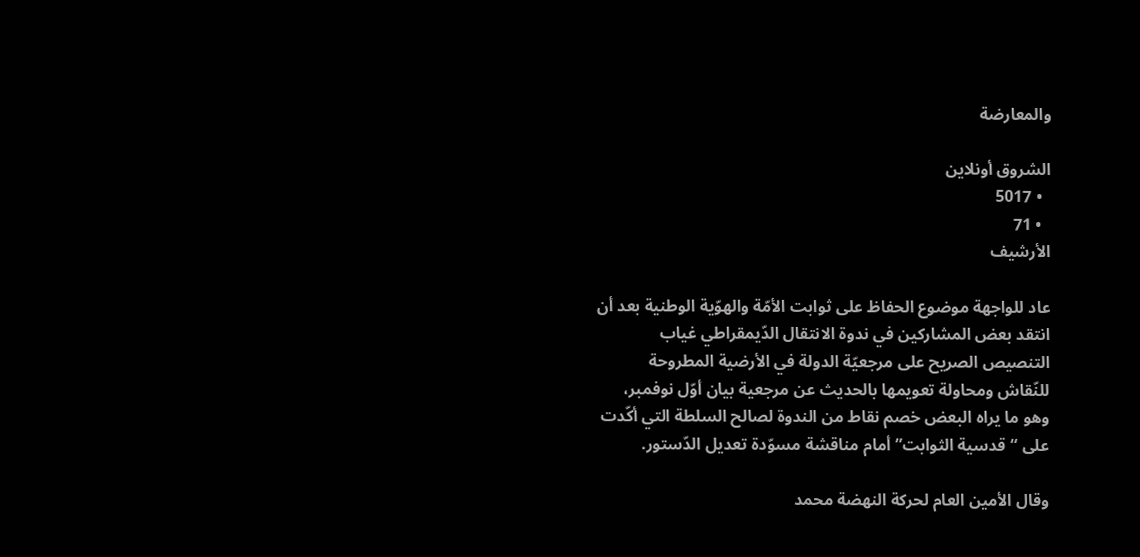والمعارضة

الشروق أونلاين
  • 5017
  • 71
الأرشيف

عاد للواجهة موضوع الحفاظ على ثوابت الأمّة والهوّية الوطنية بعد أن انتقد بعض المشاركين في ندوة الانتقال الدّيمقراطي غياب التنصيص الصريح على مرجعيّة الدولة في الأرضية المطروحة للنّقاش ومحاولة تعويمها بالحديث عن مرجعية بيان أوّل نوفمبر، وهو ما يراه البعض خصم نقاط من الندوة لصالح السلطة التي أكّدت على “قدسية الثوابت” أمام مناقشة مسوّدة تعديل الدّستور.

وقال الأمين العام لحركة النهضة محمد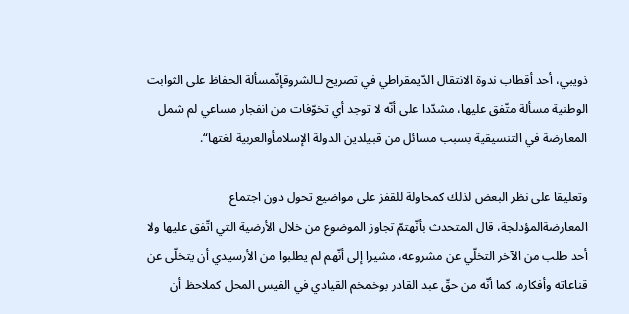ذويبي، أحد أقطاب ندوة الانتقال الدّيمقراطي في تصريح لـالشروقإنّمسألة الحفاظ على الثوابت الوطنية مسألة متّفق عليها، مشدّدا على أنّه لا توجد أي تخوّفات من انفجار مساعي لم شمل المعارضة في التنسيقية بسبب مسائل من قبيلدين الدولة الإسلامأوالعربية لغتها“.

وتعليقا على نظر البعض لذلك كمحاولة للقفز على مواضيع تحول دون اجتماع المعارضةالمؤدلجة، قال المتحدث بأنّهتمّ تجاوز الموضوع من خلال الأرضية التي اتّفق عليها ولا أحد طلب من الآخر التخلّي عن مشروعه، مشيرا إلى أنّهم لم يطلبوا من الأرسيدي أن يتخلّى عن قناعاته وأفكاره، كما أنّه من حقّ عبد القادر بوخمخم القيادي في الفيس المحل كملاحظ أن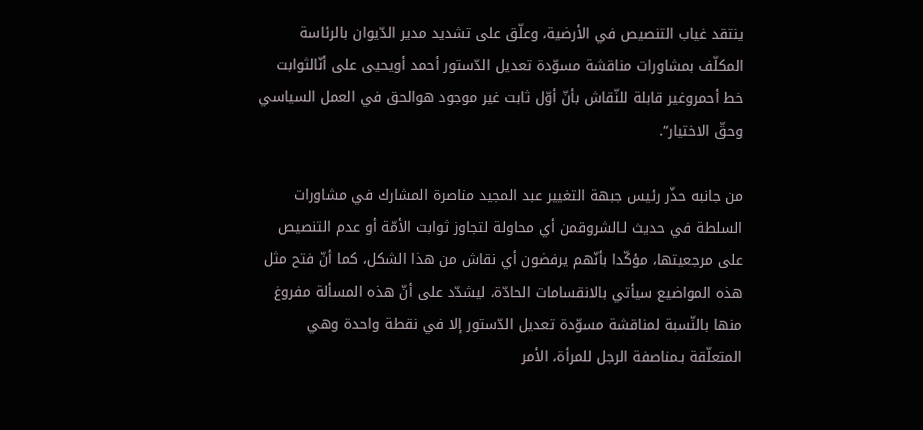ينتقد غياب التنصيص في الأرضية، وعلّق على تشديد مدير الدّيوان بالرئاسة المكلّف بمشاورات مناقشة مسوّدة تعديل الدّستور أحمد أويحيى على أنّالثوابت خط أحمروغير قابلة للنّقاش بأنّ أوّل ثابت غير موجود هوالحق في العمل السياسي وحقّ الاختيار“.

من جانبه حذّر رئيس جبهة التغيير عبد المجيد مناصرة المشارك في مشاورات السلطة في حديث لـالشروقمن أي محاولة لتجاوز ثوابت الأمّة أو عدم التنصيص على مرجعيتها، مؤكّدا بأنّهم يرفضون أي نقاش من هذا الشكل، كما أنّ فتح مثل هذه المواضيع سيأتي بالانقسامات الحادّة، ليشدّد على أنّ هذه المسألة مفروغ منها بالنّسبة لمناقشة مسوّدة تعديل الدّستور إلا في نقطة واحدة وهي المتعلّقة بـمناصفة الرجل للمرأة، الأمر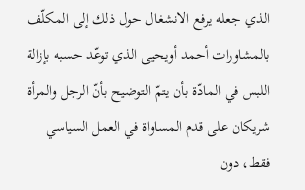الذي جعله يرفع الانشغال حول ذلك إلى المكلّف بالمشاورات أحمد أويحيى الذي توعّد حسبه بإزالة اللبس في المادّة بأن يتمّ التوضيح بأنّ الرجل والمرأة شريكان على قدم المساواة في العمل السياسي فقط، دون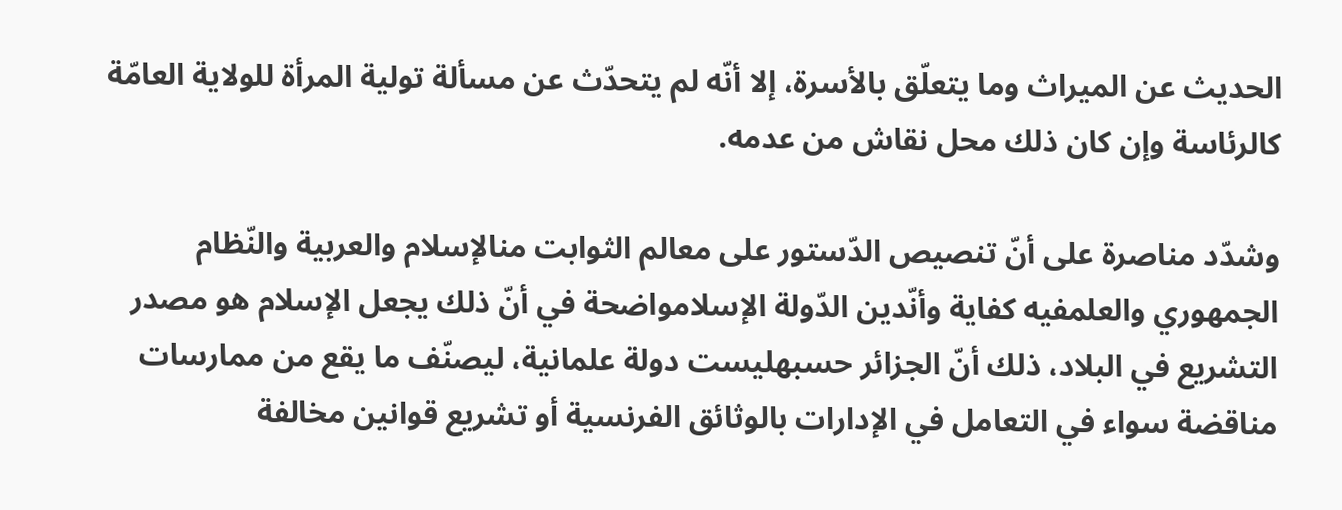الحديث عن الميراث وما يتعلّق بالأسرة، إلا أنّه لم يتحدّث عن مسألة تولية المرأة للولاية العامّة كالرئاسة وإن كان ذلك محل نقاش من عدمه.

وشدّد مناصرة على أنّ تنصيص الدّستور على معالم الثوابت منالإسلام والعربية والنّظام الجمهوري والعلمفيه كفاية وأنّدين الدّولة الإسلامواضحة في أنّ ذلك يجعل الإسلام هو مصدر التشريع في البلاد، ذلك أنّ الجزائر حسبهليست دولة علمانية، ليصنّف ما يقع من ممارسات مناقضة سواء في التعامل في الإدارات بالوثائق الفرنسية أو تشريع قوانين مخالفة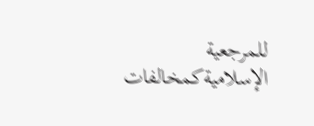للمرجعية الإسلاميةكمخالفات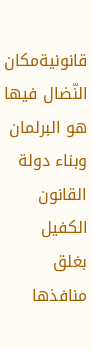قانونيةمكان النّضال فيها هو البرلمان وبناء دولة القانون الكفيل بغلق منافذها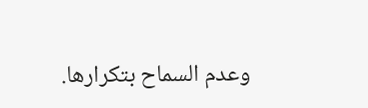وعدم السماح بتكرارها.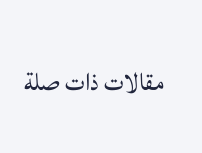مقالات ذات صلة